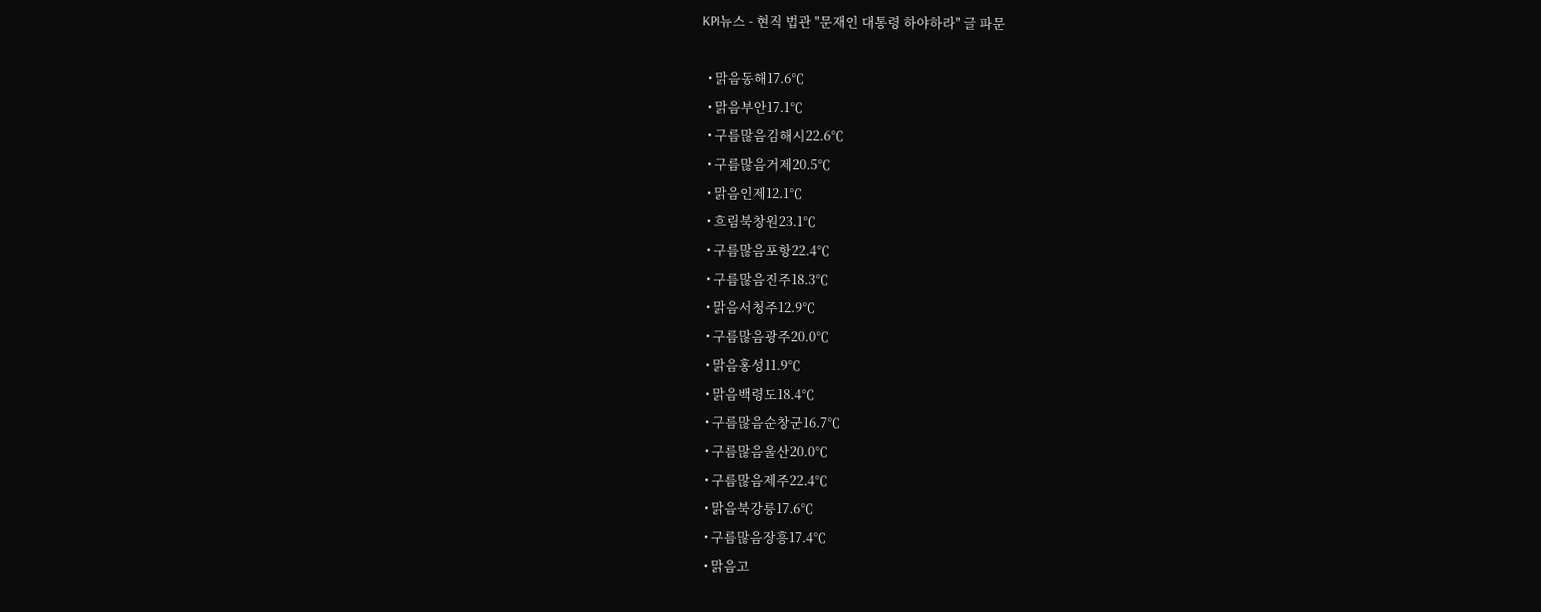KPI뉴스 - 현직 법관 "문재인 대통령 하야하라" 글 파문

  • 맑음동해17.6℃
  • 맑음부안17.1℃
  • 구름많음김해시22.6℃
  • 구름많음거제20.5℃
  • 맑음인제12.1℃
  • 흐림북창원23.1℃
  • 구름많음포항22.4℃
  • 구름많음진주18.3℃
  • 맑음서청주12.9℃
  • 구름많음광주20.0℃
  • 맑음홍성11.9℃
  • 맑음백령도18.4℃
  • 구름많음순창군16.7℃
  • 구름많음울산20.0℃
  • 구름많음제주22.4℃
  • 맑음북강릉17.6℃
  • 구름많음장흥17.4℃
  • 맑음고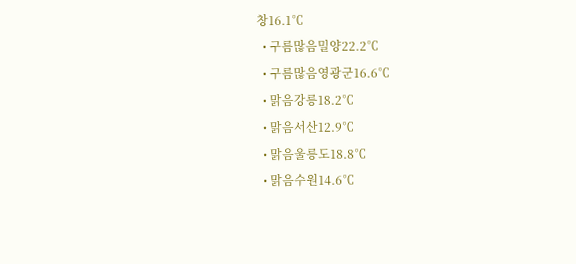창16.1℃
  • 구름많음밀양22.2℃
  • 구름많음영광군16.6℃
  • 맑음강릉18.2℃
  • 맑음서산12.9℃
  • 맑음울릉도18.8℃
  • 맑음수원14.6℃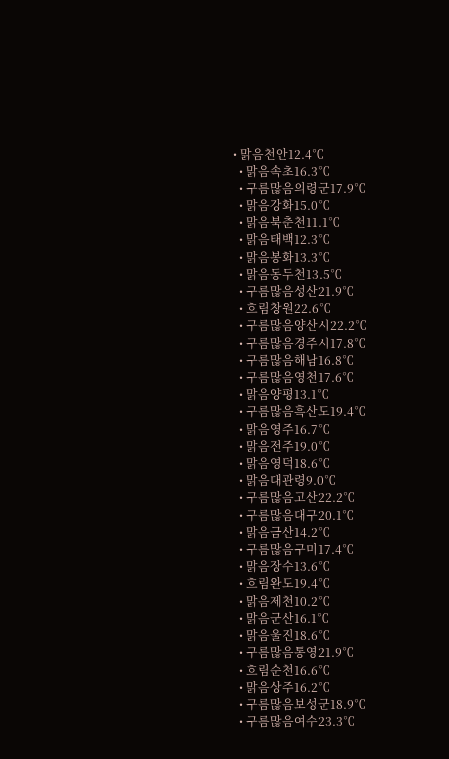• 맑음천안12.4℃
  • 맑음속초16.3℃
  • 구름많음의령군17.9℃
  • 맑음강화15.0℃
  • 맑음북춘천11.1℃
  • 맑음태백12.3℃
  • 맑음봉화13.3℃
  • 맑음동두천13.5℃
  • 구름많음성산21.9℃
  • 흐림창원22.6℃
  • 구름많음양산시22.2℃
  • 구름많음경주시17.8℃
  • 구름많음해남16.8℃
  • 구름많음영천17.6℃
  • 맑음양평13.1℃
  • 구름많음흑산도19.4℃
  • 맑음영주16.7℃
  • 맑음전주19.0℃
  • 맑음영덕18.6℃
  • 맑음대관령9.0℃
  • 구름많음고산22.2℃
  • 구름많음대구20.1℃
  • 맑음금산14.2℃
  • 구름많음구미17.4℃
  • 맑음장수13.6℃
  • 흐림완도19.4℃
  • 맑음제천10.2℃
  • 맑음군산16.1℃
  • 맑음울진18.6℃
  • 구름많음통영21.9℃
  • 흐림순천16.6℃
  • 맑음상주16.2℃
  • 구름많음보성군18.9℃
  • 구름많음여수23.3℃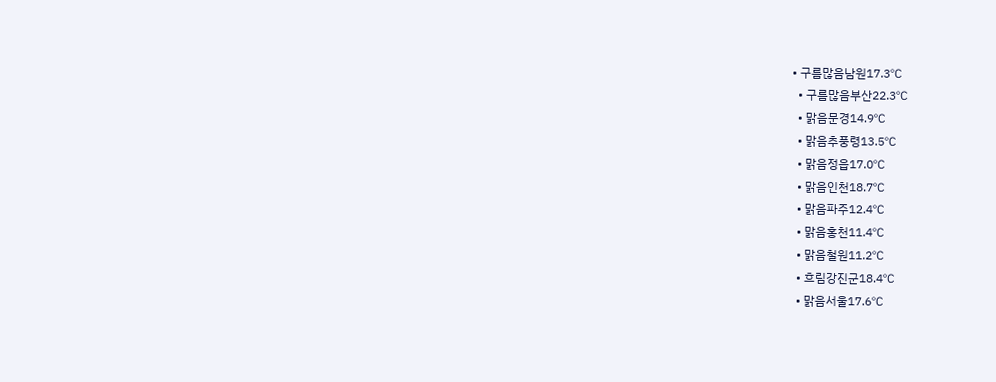• 구름많음남원17.3℃
  • 구름많음부산22.3℃
  • 맑음문경14.9℃
  • 맑음추풍령13.5℃
  • 맑음정읍17.0℃
  • 맑음인천18.7℃
  • 맑음파주12.4℃
  • 맑음홍천11.4℃
  • 맑음철원11.2℃
  • 흐림강진군18.4℃
  • 맑음서울17.6℃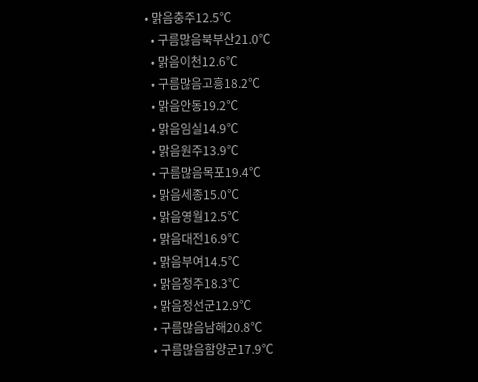• 맑음충주12.5℃
  • 구름많음북부산21.0℃
  • 맑음이천12.6℃
  • 구름많음고흥18.2℃
  • 맑음안동19.2℃
  • 맑음임실14.9℃
  • 맑음원주13.9℃
  • 구름많음목포19.4℃
  • 맑음세종15.0℃
  • 맑음영월12.5℃
  • 맑음대전16.9℃
  • 맑음부여14.5℃
  • 맑음청주18.3℃
  • 맑음정선군12.9℃
  • 구름많음남해20.8℃
  • 구름많음함양군17.9℃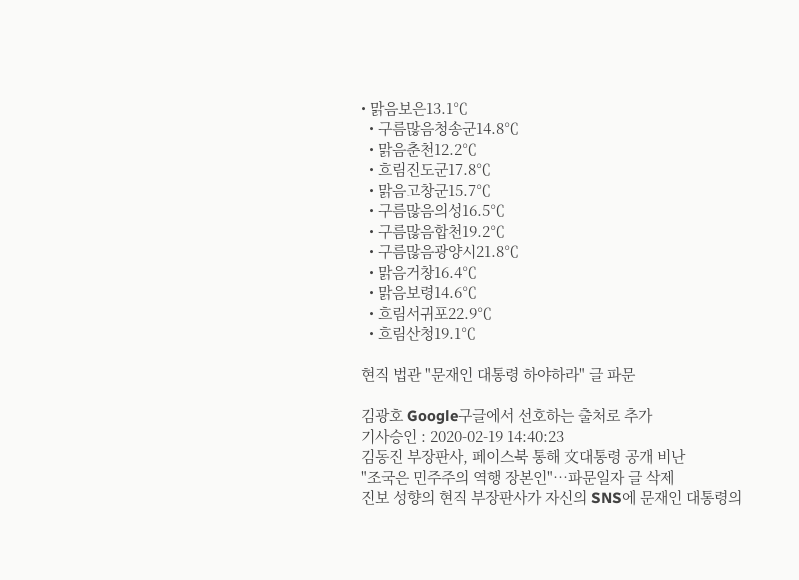• 맑음보은13.1℃
  • 구름많음청송군14.8℃
  • 맑음춘천12.2℃
  • 흐림진도군17.8℃
  • 맑음고창군15.7℃
  • 구름많음의성16.5℃
  • 구름많음합천19.2℃
  • 구름많음광양시21.8℃
  • 맑음거창16.4℃
  • 맑음보령14.6℃
  • 흐림서귀포22.9℃
  • 흐림산청19.1℃

현직 법관 "문재인 대통령 하야하라" 글 파문

김광호 Google구글에서 선호하는 출처로 추가
기사승인 : 2020-02-19 14:40:23
김동진 부장판사, 페이스북 통해 文대통령 공개 비난
"조국은 민주주의 역행 장본인"…파문일자 글 삭제
진보 성향의 현직 부장판사가 자신의 SNS에 문재인 대통령의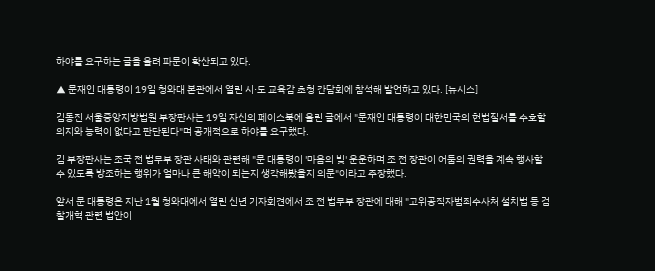하야를 요구하는 글을 올려 파문이 확산되고 있다.

▲ 문재인 대통령이 19일 청와대 본관에서 열린 시·도 교육감 초청 간담회에 참석해 발언하고 있다. [뉴시스]

김동진 서울중앙지방법원 부장판사는 19일 자신의 페이스북에 올린 글에서 "문재인 대통령이 대한민국의 헌법질서를 수호할 의지와 능력이 없다고 판단된다"며 공개적으로 하야를 요구했다.

김 부장판사는 조국 전 법무부 장관 사태와 관련해 "문 대통령이 '마음의 빚' 운운하며 조 전 장관이 어둠의 권력을 계속 행사할 수 있도록 방조하는 행위가 얼마나 큰 해악이 되는지 생각해봤을지 의문"이라고 주장했다.

앞서 문 대통령은 지난 1월 청와대에서 열린 신년 기자회견에서 조 전 법무부 장관에 대해 "고위공직자범죄수사처 설치법 등 검찰개혁 관련 법안이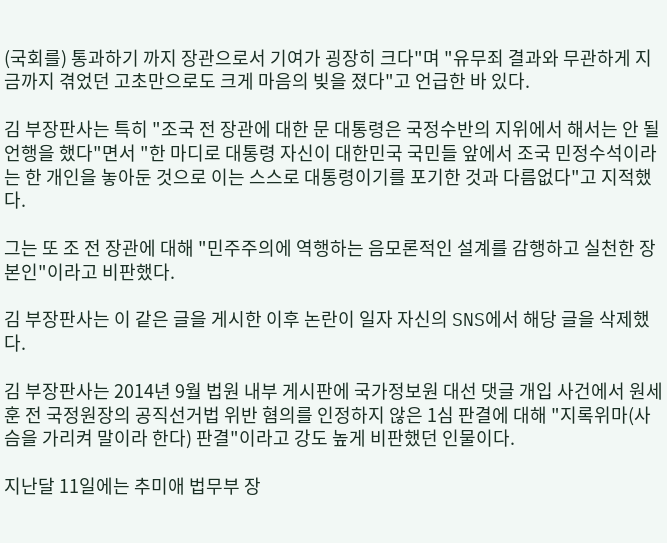(국회를) 통과하기 까지 장관으로서 기여가 굉장히 크다"며 "유무죄 결과와 무관하게 지금까지 겪었던 고초만으로도 크게 마음의 빚을 졌다"고 언급한 바 있다.

김 부장판사는 특히 "조국 전 장관에 대한 문 대통령은 국정수반의 지위에서 해서는 안 될 언행을 했다"면서 "한 마디로 대통령 자신이 대한민국 국민들 앞에서 조국 민정수석이라는 한 개인을 놓아둔 것으로 이는 스스로 대통령이기를 포기한 것과 다름없다"고 지적했다.

그는 또 조 전 장관에 대해 "민주주의에 역행하는 음모론적인 설계를 감행하고 실천한 장본인"이라고 비판했다.

김 부장판사는 이 같은 글을 게시한 이후 논란이 일자 자신의 SNS에서 해당 글을 삭제했다.

김 부장판사는 2014년 9월 법원 내부 게시판에 국가정보원 대선 댓글 개입 사건에서 원세훈 전 국정원장의 공직선거법 위반 혐의를 인정하지 않은 1심 판결에 대해 "지록위마(사슴을 가리켜 말이라 한다) 판결"이라고 강도 높게 비판했던 인물이다.

지난달 11일에는 추미애 법무부 장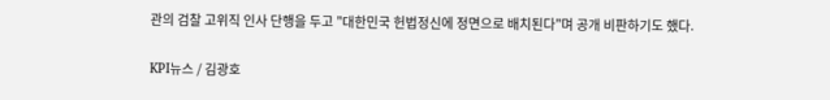관의 검찰 고위직 인사 단행을 두고 "대한민국 헌법정신에 정면으로 배치된다"며 공개 비판하기도 했다.

KPI뉴스 / 김광호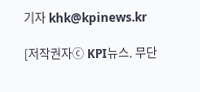기자 khk@kpinews.kr

[저작권자ⓒ KPI뉴스. 무단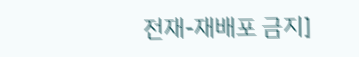전재-재배포 금지]